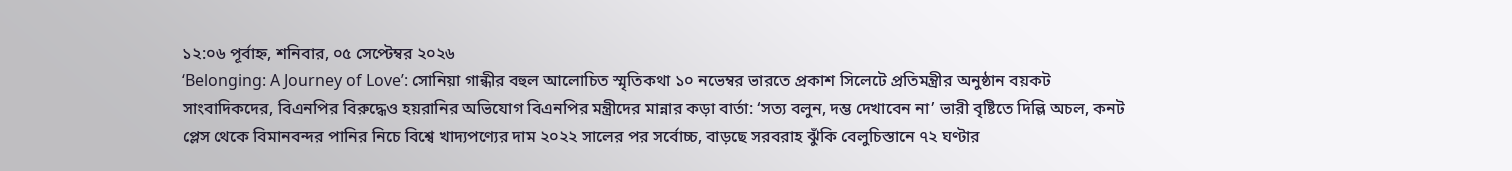১২:০৬ পূর্বাহ্ন, শনিবার, ০৫ সেপ্টেম্বর ২০২৬
‘Belonging: A Journey of Love’: সোনিয়া গান্ধীর বহুল আলোচিত স্মৃতিকথা ১০ নভেম্বর ভারতে প্রকাশ সিলেটে প্রতিমন্ত্রীর অনুষ্ঠান বয়কট সাংবাদিকদের, বিএনপির বিরুদ্ধেও হয়রানির অভিযোগ বিএনপির মন্ত্রীদের মান্নার কড়া বার্তা: ‘সত্য বলুন, দম্ভ দেখাবেন না’ ভারী বৃষ্টিতে দিল্লি অচল, কনট প্লেস থেকে বিমানবন্দর পানির নিচে বিশ্বে খাদ্যপণ্যের দাম ২০২২ সালের পর সর্বোচ্চ, বাড়ছে সরবরাহ ঝুঁকি বেলুচিস্তানে ৭২ ঘণ্টার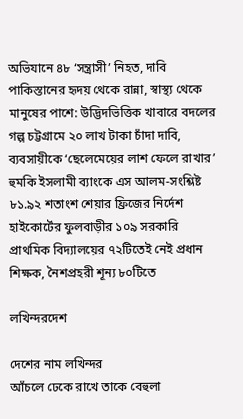অভিযানে ৪৮ ‘সন্ত্রাসী’ নিহত, দাবি পাকিস্তানের হৃদয় থেকে রান্না, স্বাস্থ্য থেকে মানুষের পাশে: উদ্ভিদভিত্তিক খাবারে বদলের গল্প চট্টগ্রামে ২০ লাখ টাকা চাঁদা দাবি, ব্যবসায়ীকে ‘ছেলেমেয়ের লাশ ফেলে রাখার’ হুমকি ইসলামী ব্যাংকে এস আলম-সংশ্লিষ্ট ৮১.৯২ শতাংশ শেয়ার ফ্রিজের নির্দেশ হাইকোর্টের ফুলবাড়ীর ১০৯ সরকারি প্রাথমিক বিদ্যালয়ের ৭২টিতেই নেই প্রধান শিক্ষক, নৈশপ্রহরী শূন্য ৮০টিতে

লখিন্দরদেশ

দেশের নাম লখিন্দর
আঁচলে ঢেকে রাখে তাকে বেহুলা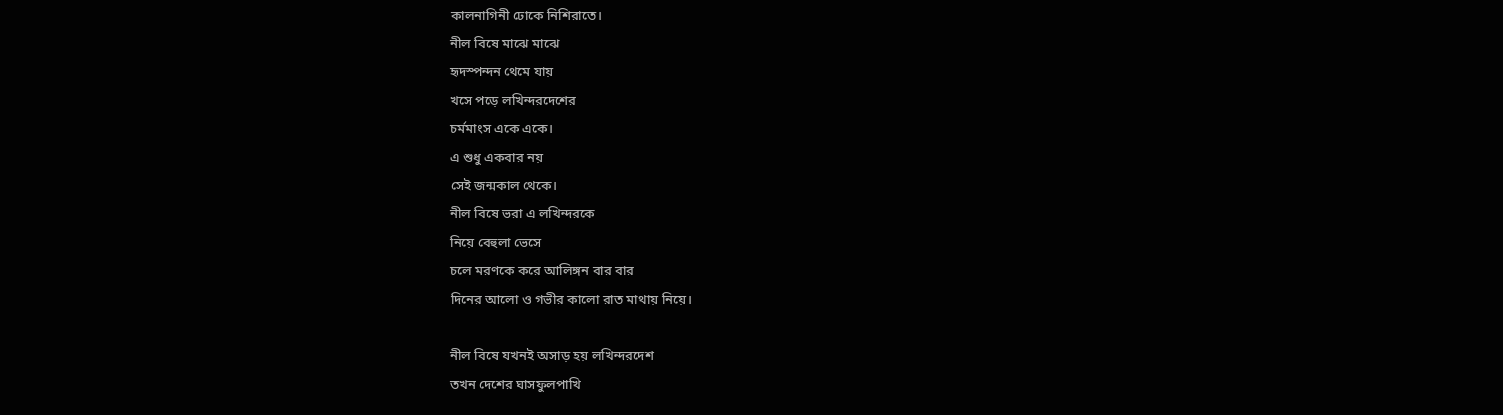কালনাগিনী ঢোকে নিশিরাতে।
নীল বিষে মাঝে মাঝে
হৃদস্পন্দন থেমে যায়
খসে পড়ে লখিন্দরদেশের
চর্মমাংস একে একে।
এ শুধু একবার নয়
সেই জন্মকাল থেকে।
নীল বিষে ভরা এ লখিন্দরকে
নিয়ে বেহুলা ভেসে
চলে মরণকে করে আলিঙ্গন বার বার
দিনের আলো ও গভীর কালো রাত মাথায় নিয়ে।

নীল বিষে যখনই অসাড় হয় লখিন্দরদেশ
তখন দেশের ঘাসফুলপাখি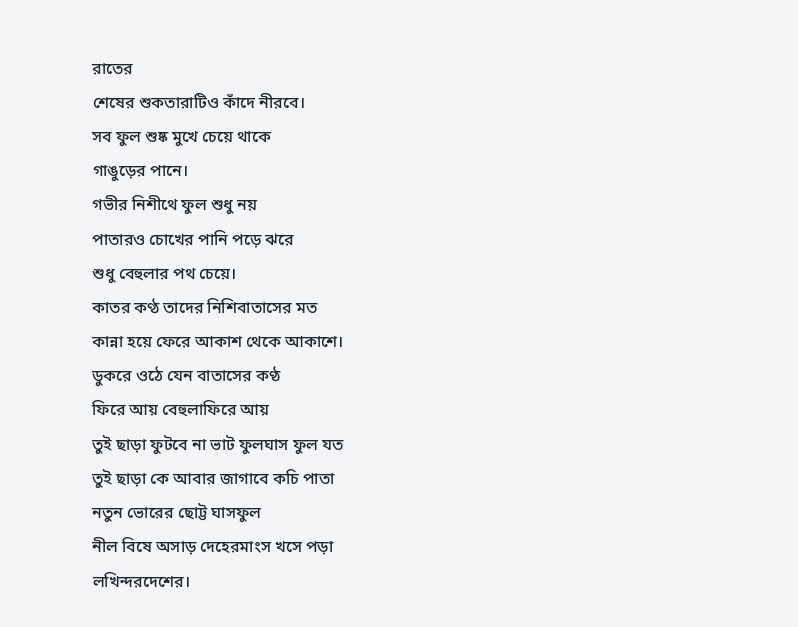রাতের
শেষের শুকতারাটিও কাঁদে নীরবে।
সব ফুল শুষ্ক মুখে চেয়ে থাকে
গাঙুড়ের পানে।
গভীর নিশীথে ফুল শুধু নয়
পাতারও চোখের পানি পড়ে ঝরে
শুধু বেহুলার পথ চেয়ে।
কাতর কণ্ঠ তাদের নিশিবাতাসের মত
কান্না হয়ে ফেরে আকাশ থেকে আকাশে।
ডুকরে ওঠে যেন বাতাসের কণ্ঠ
ফিরে আয় বেহুলাফিরে আয়
তুই ছাড়া ফুটবে না ভাট ফুলঘাস ফুল যত
তুই ছাড়া কে আবার জাগাবে কচি পাতা
নতুন ভোরের ছোট্ট ঘাসফুল
নীল বিষে অসাড় দেহেরমাংস খসে পড়া
লখিন্দরদেশের।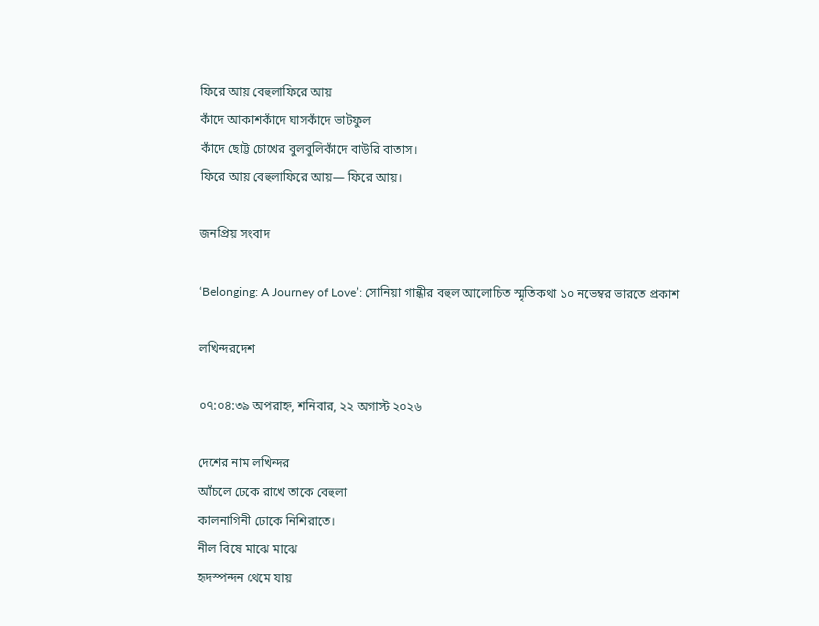ফিরে আয় বেহুলাফিরে আয়
কাঁদে আকাশকাঁদে ঘাসকাঁদে ভাটফুল
কাঁদে ছোট্ট চোখের বুলবুলিকাঁদে বাউরি বাতাস।
ফিরে আয় বেহুলাফিরে আয়— ফিরে আয়।

জনপ্রিয় সংবাদ

‘Belonging: A Journey of Love’: সোনিয়া গান্ধীর বহুল আলোচিত স্মৃতিকথা ১০ নভেম্বর ভারতে প্রকাশ

লখিন্দরদেশ

০৭:০৪:৩৯ অপরাহ্ন, শনিবার, ২২ অগাস্ট ২০২৬

দেশের নাম লখিন্দর
আঁচলে ঢেকে রাখে তাকে বেহুলা
কালনাগিনী ঢোকে নিশিরাতে।
নীল বিষে মাঝে মাঝে
হৃদস্পন্দন থেমে যায়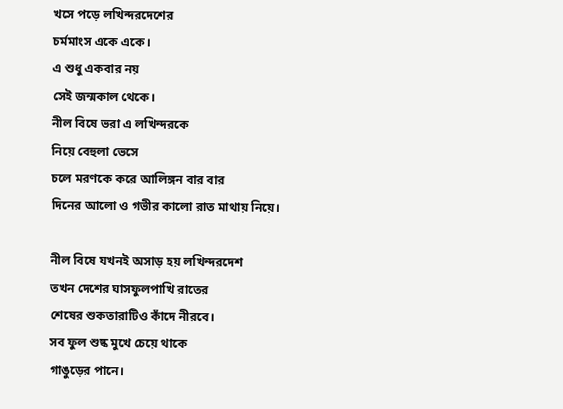খসে পড়ে লখিন্দরদেশের
চর্মমাংস একে একে।
এ শুধু একবার নয়
সেই জন্মকাল থেকে।
নীল বিষে ভরা এ লখিন্দরকে
নিয়ে বেহুলা ভেসে
চলে মরণকে করে আলিঙ্গন বার বার
দিনের আলো ও গভীর কালো রাত মাথায় নিয়ে।

নীল বিষে যখনই অসাড় হয় লখিন্দরদেশ
তখন দেশের ঘাসফুলপাখি রাতের
শেষের শুকতারাটিও কাঁদে নীরবে।
সব ফুল শুষ্ক মুখে চেয়ে থাকে
গাঙুড়ের পানে।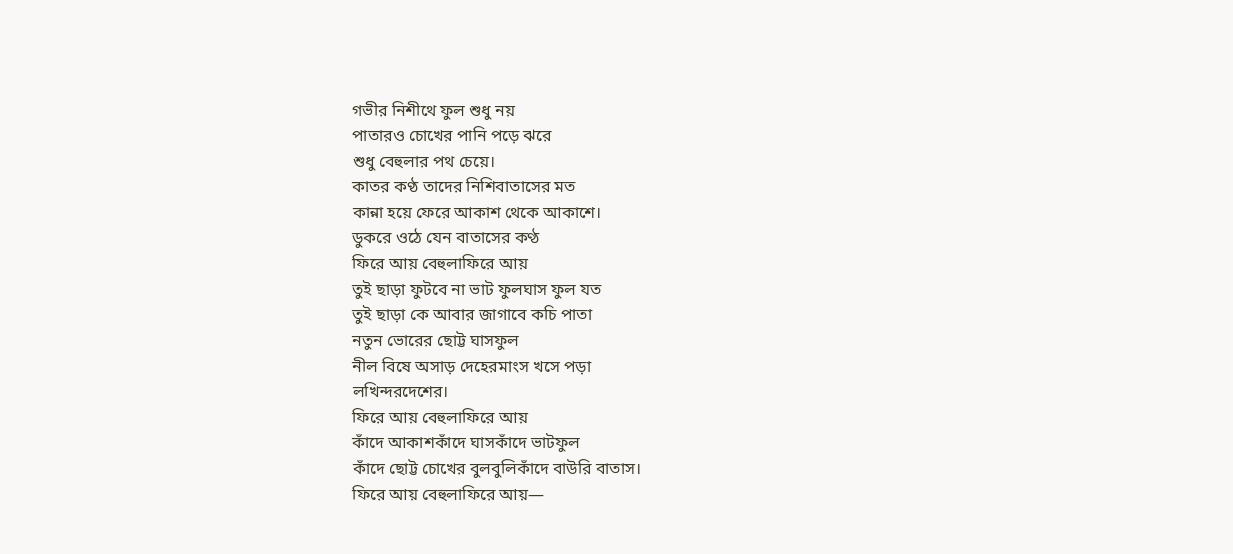গভীর নিশীথে ফুল শুধু নয়
পাতারও চোখের পানি পড়ে ঝরে
শুধু বেহুলার পথ চেয়ে।
কাতর কণ্ঠ তাদের নিশিবাতাসের মত
কান্না হয়ে ফেরে আকাশ থেকে আকাশে।
ডুকরে ওঠে যেন বাতাসের কণ্ঠ
ফিরে আয় বেহুলাফিরে আয়
তুই ছাড়া ফুটবে না ভাট ফুলঘাস ফুল যত
তুই ছাড়া কে আবার জাগাবে কচি পাতা
নতুন ভোরের ছোট্ট ঘাসফুল
নীল বিষে অসাড় দেহেরমাংস খসে পড়া
লখিন্দরদেশের।
ফিরে আয় বেহুলাফিরে আয়
কাঁদে আকাশকাঁদে ঘাসকাঁদে ভাটফুল
কাঁদে ছোট্ট চোখের বুলবুলিকাঁদে বাউরি বাতাস।
ফিরে আয় বেহুলাফিরে আয়—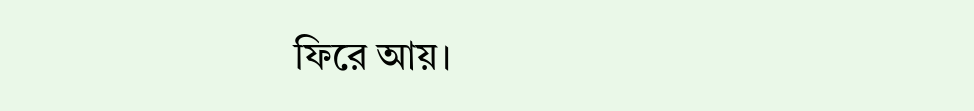ফিরে আয়।